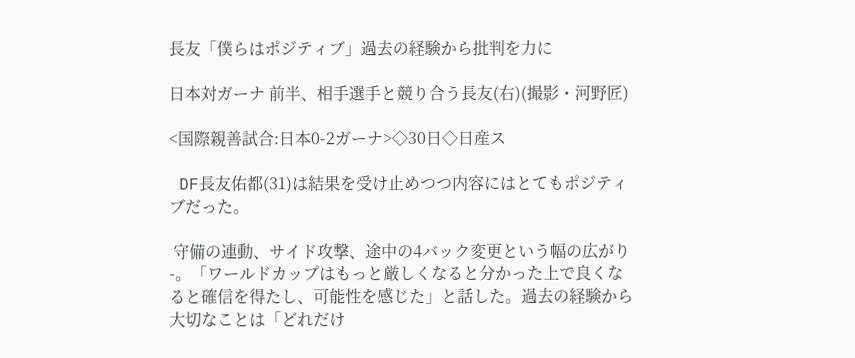長友「僕らはポジティブ」過去の経験から批判を力に

日本対ガーナ 前半、相手選手と競り合う長友(右)(撮影・河野匠)

<国際親善試合:日本0-2ガーナ>◇30日◇日産ス

 DF長友佑都(31)は結果を受け止めつつ内容にはとてもポジティブだった。

 守備の連動、サイド攻撃、途中の4バック変更という幅の広がり-。「ワールドカップはもっと厳しくなると分かった上で良くなると確信を得たし、可能性を感じた」と話した。過去の経験から大切なことは「どれだけ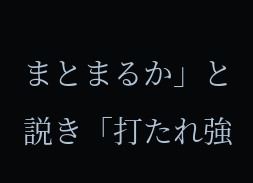まとまるか」と説き「打たれ強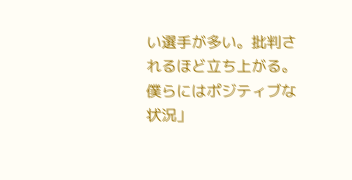い選手が多い。批判されるほど立ち上がる。僕らにはポジティブな状況」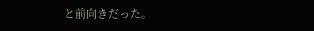と前向きだった。